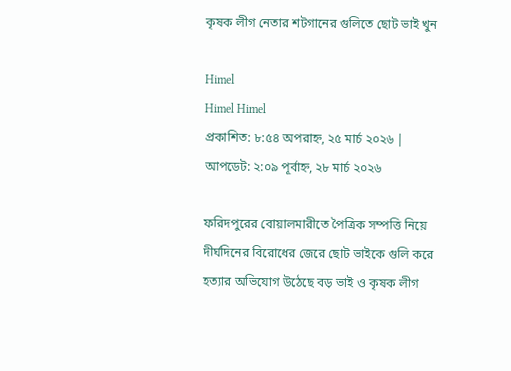কৃষক লীগ নেতার শটগানের গুলিতে ছোট ভাই খুন

Himel
Himel Himel
প্রকাশিত: ৮:৫৪ অপরাহ্ন, ২৫ মার্চ ২০২৬ | আপডেট: ২:০৯ পূর্বাহ্ন, ২৮ মার্চ ২০২৬

ফরিদপুরের বোয়ালমারীতে পৈত্রিক সম্পত্তি নিয়ে দীর্ঘদিনের বিরোধের জেরে ছোট ভাইকে গুলি করে হত্যার অভিযোগ উঠেছে বড় ভাই ও কৃষক লীগ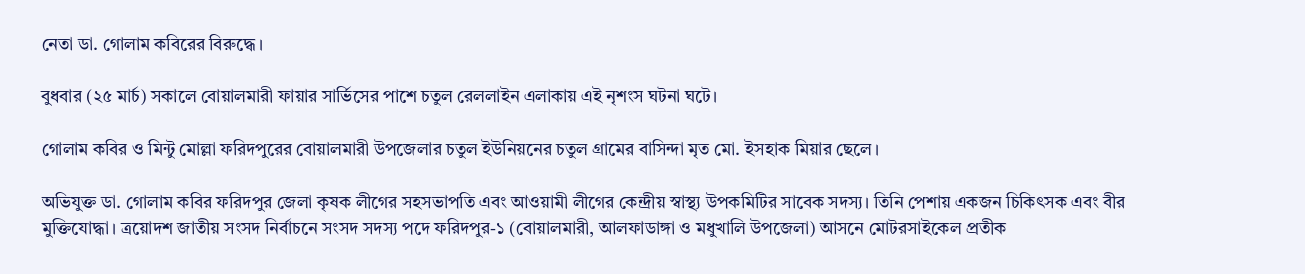নেতা ডা. গোলাম কবিরের বিরুদ্ধে।

বুধবার (২৫ মার্চ) সকালে বোয়ালমারী ফায়ার সার্ভিসের পাশে চতুল রেললাইন এলাকায় এই নৃশংস ঘটনা ঘটে।

গোলাম কবির ও মিন্টু মোল্লা ফরিদপুরের বোয়ালমারী উপজেলার চতুল ইউনিয়নের চতুল গ্রামের বাসিন্দা মৃত মো. ইসহাক মিয়ার ছেলে।

অভিযুক্ত ডা. গোলাম কবির ফরিদপুর জেলা কৃষক লীগের সহসভাপতি এবং আওয়ামী লীগের কেন্দ্রীয় স্বাস্থ্য উপকমিটির সাবেক সদস্য। তিনি পেশায় একজন চিকিৎসক এবং বীর মুক্তিযোদ্ধা। ত্রয়োদশ জাতীয় সংসদ নির্বাচনে সংসদ সদস্য পদে ফরিদপুর-১ (বোয়ালমারী, আলফাডাঙ্গা ও মধুখালি উপজেলা) আসনে মোটরসাইকেল প্রতীক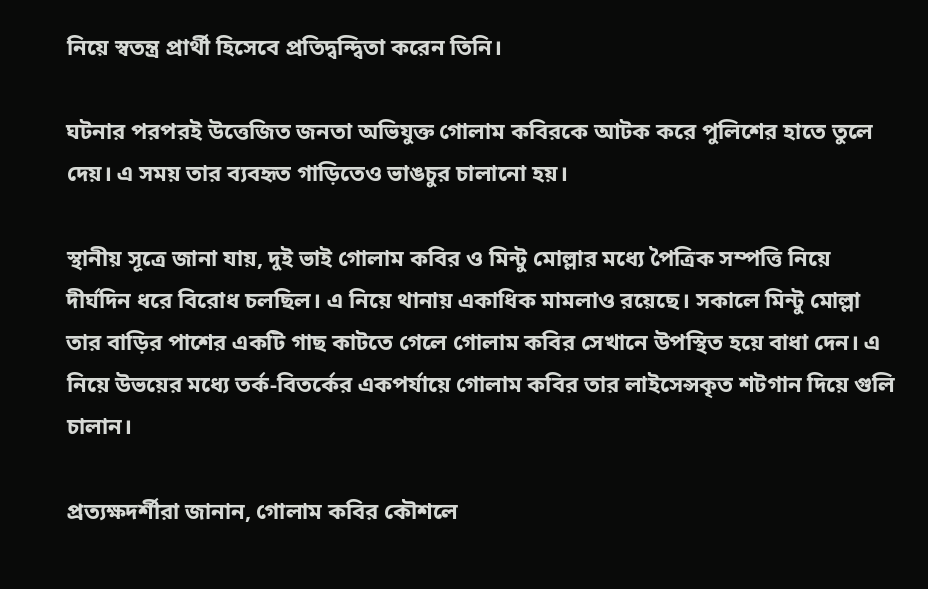নিয়ে স্বতন্ত্র প্রার্থী হিসেবে প্রতিদ্বন্দ্বিতা করেন তিনি।

ঘটনার পরপরই উত্তেজিত জনতা অভিযুক্ত গোলাম কবিরকে আটক করে পুলিশের হাতে তুলে দেয়। এ সময় তার ব্যবহৃত গাড়িতেও ভাঙচুর চালানো হয়।

স্থানীয় সূত্রে জানা যায়, দুই ভাই গোলাম কবির ও মিন্টু মোল্লার মধ্যে পৈত্রিক সম্পত্তি নিয়ে দীর্ঘদিন ধরে বিরোধ চলছিল। এ নিয়ে থানায় একাধিক মামলাও রয়েছে। সকালে মিন্টু মোল্লা তার বাড়ির পাশের একটি গাছ কাটতে গেলে গোলাম কবির সেখানে উপস্থিত হয়ে বাধা দেন। এ নিয়ে উভয়ের মধ্যে তর্ক-বিতর্কের একপর্যায়ে গোলাম কবির তার লাইসেন্সকৃত শটগান দিয়ে গুলি চালান।

প্রত্যক্ষদর্শীরা জানান, গোলাম কবির কৌশলে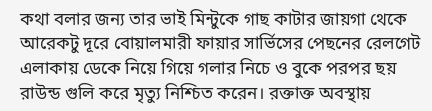কথা বলার জন্য তার ভাই মিন্টুকে গাছ কাটার জায়গা থেকে আরেকটু দূরে বোয়ালমারী ফায়ার সার্ভিসের পেছনের রেলগেট এলাকায় ডেকে নিয়ে গিয়ে গলার নিচে ও বুকে পরপর ছয় রাউন্ড গুলি করে মৃত্যু নিশ্চিত করেন। রক্তাক্ত অবস্থায়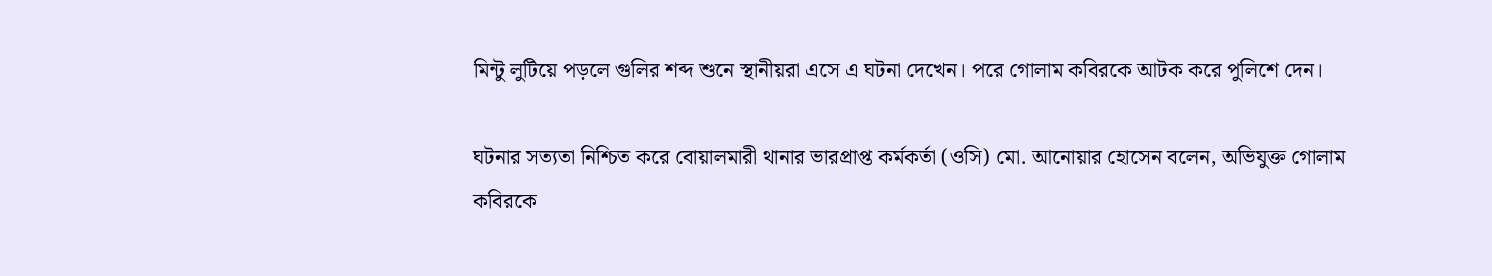মিন্টু লুটিয়ে পড়লে গুলির শব্দ শুনে স্থানীয়রা এসে এ ঘটনা দেখেন। পরে গোলাম কবিরকে আটক করে পুলিশে দেন।

ঘটনার সত্যতা নিশ্চিত করে বোয়ালমারী থানার ভারপ্রাপ্ত কর্মকর্তা (ওসি) মো. আনোয়ার হোসেন বলেন, অভিযুক্ত গোলাম কবিরকে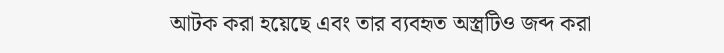আটক করা হয়েছে এবং তার ব্যবহৃত অস্ত্রটিও জব্দ করা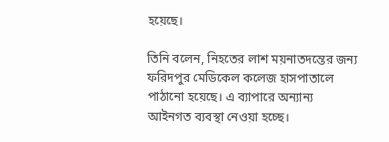হয়েছে।

তিনি বলেন, নিহতের লাশ ময়নাতদন্তের জন্য ফরিদপুর মেডিকেল কলেজ হাসপাতালে পাঠানো হয়েছে। এ ব্যাপারে অন্যান্য আইনগত ব্যবস্থা নেওয়া হচ্ছে।